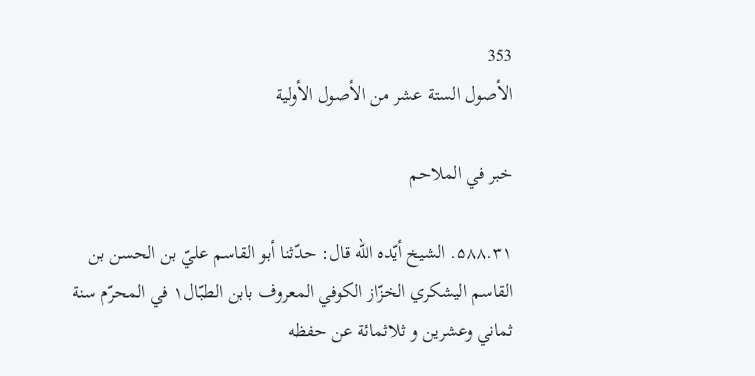353
الأصول الستة عشر من الأصول الأولیة

خبر في الملاحم

۵۸۸.۳۱. الشيخ أيّده اللّه قال: حدّثنا أبو القاسم عليّ بن الحسن بن القاسم اليشكري الخزّاز الكوفي المعروف بابن الطبّال۱ في المحرّم سنة ثماني وعشرين و ثلاثمائة عن حفظه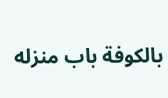بالكوفة باب منزله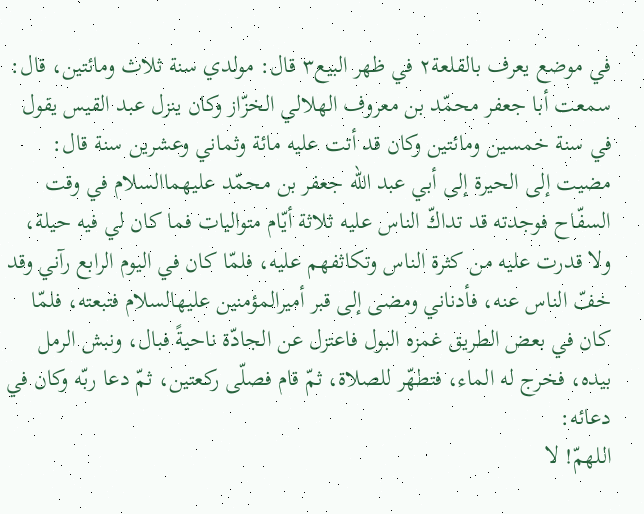في موضع يعرف بالقلعة۲ في ظهر البيع۳ قال: مولدي سنة ثلاث ومائتين، قال: سمعت أبا جعفر محمّد بن معروف الهلالي الخزّاز وكان ينزل عبد القيس يقول في سنة خمسين ومائتين وكان قد أتت عليه مائة وثماني وعشرين سنة قال: مضيت إلى الحيرة إلى أبي عبد اللّه جعفر بن محمّد عليهماالسلام في وقت السفّاح فوجدته قد تداكّ الناس عليه ثلاثة أيّام متواليات فما كان لي فيه حيلة، ولا قدرت عليه من كثرة الناس وتكاثفهم عليه، فلمّا كان في اليوم الرابع رآني وقد خفّ الناس عنه، فأدناني ومضى إلى قبر أميرالمؤمنين عليهالسلام فتبعته، فلمّا كان في بعض الطريق غمزه البول فاعتزل عن الجادّة ناحيةً فبال، ونبش الرمل بيده، فخرج له الماء، فتطهّر للصلاة، ثمّ قام فصلّى ركعتين، ثمّ دعا ربّه وكان في دعائه:
اللهمّ! لا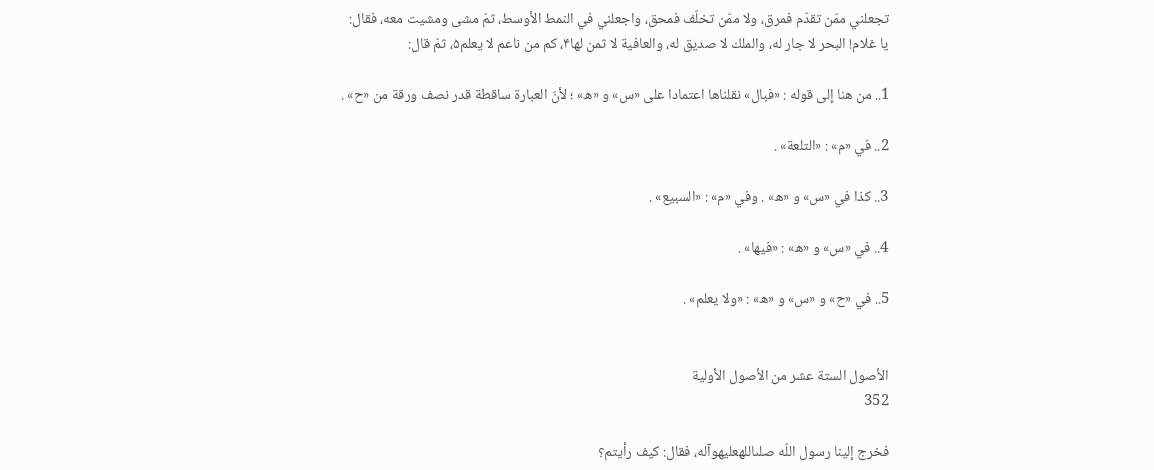تجعلني ممّن تقدّم فمرق، ولا ممّن تخلّف فمحق، واجعلني في النمط الأوسط، ثمّ مشى ومشيت معه، فقال:
يا غلام! البحر لا جار له، والملك لا صديق له، والعافية لا ثمن لها۴، كم من ناعم لا يعلم۵، ثمّ قال:

1.. من هنا إلى قوله : «فبال» نقلناها اعتمادا على «س» و «ه» ؛ لأنّ العبارة ساقطة قدر نصف ورقة من «ح» .

2.. في «م» : «التلعة» .

3.. كذا في «س» و «ه» . وفي «م» : «السبيع» .

4.. في «س» و «ه» : «فيها» .

5.. في «ح» و «س» و «ه» : «ولا يعلم» .


الأصول الستة عشر من الأصول الأولیة
352

فخرج إلينا رسول اللّه صلىاللهعليهوآله، فقال: كيف رأيتم؟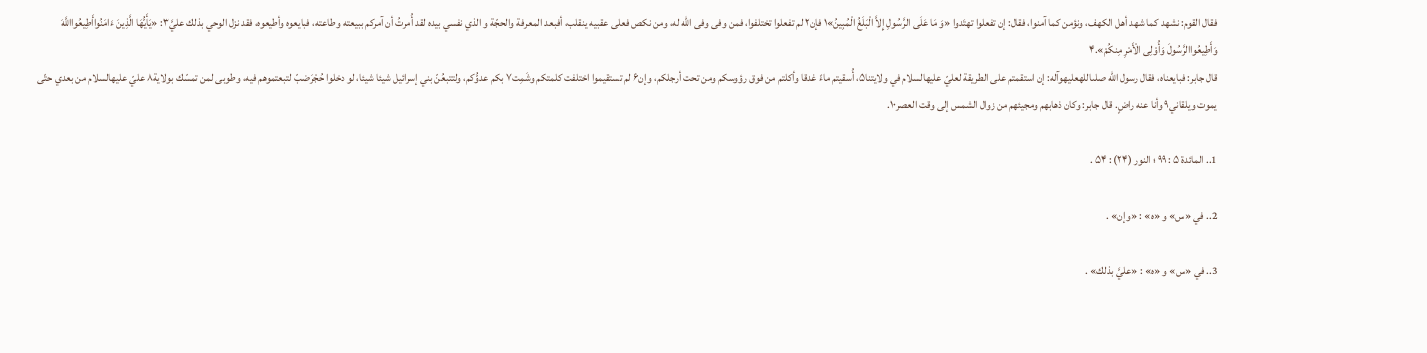فقال القوم: نشهد كما شهد أهل الكهف، ونؤمن كما آمنوا، فقال: إن تفعلوا تهتَدوا «وَ مَا عَلَى الرَّسُولِ إِلاَّ الْبَلَغُ الْمُبِينُ»۱ فإن۲ لم تفعلوا تختلفوا، فمن وفى وفى اللّه له، ومن نكص فعلى عقبيه ينقلب، أفبعد المعرفة والحجّة و الذي نفسي بيده لقد أُمرتُ أن آمركم ببيعته وطاعته، فبايعوه وأطيعوه، فقد نزل الوحي بذلك عليَّ۳: «يَأَيُّهَا الَّذِينَ ءَامَنُواأَطِيعُوااللَّهَ وَأَطِيعُواالرَّسُولَ وَأُوْلِى الْأَمْرِ مِنكُمْ».۴
قال جابر: فبايعناه، فقال رسول اللّه صلىاللهعليهوآله: إن استقمتم على الطريقة لعليّ عليهالسلام في ولايتنا۵، أُسقيتم ماءً غدقا وأكلتم من فوق رؤوسكم ومن تحت أرجلكم، وإن۶ لم تستقيموا اختلفت كلمتكم وشَمِت۷ بكم عدوُّكم، ولتتبعُنّ بني إسرائيل شيئا شيئا، لو دخلوا حُجْرَضبّ لتبعتموهم فيه، وطوبى لمن تمسّك بولاية۸ عليّ عليهالسلام من بعدي حتّى يموت ويلقاني۹ وأنا عنه راضٍ. قال جابر: وكان ذهابهم ومجيئهم من زوال الشمس إلى وقت العصر۱۰.

1.. المائدة ۵ : ۹۹ ؛ النور (۲۴) : ۵۴ .

2.. في «س» و «ه» : «وإن» .

3.. في «س» و «ه» : «عليَّ بذلك» .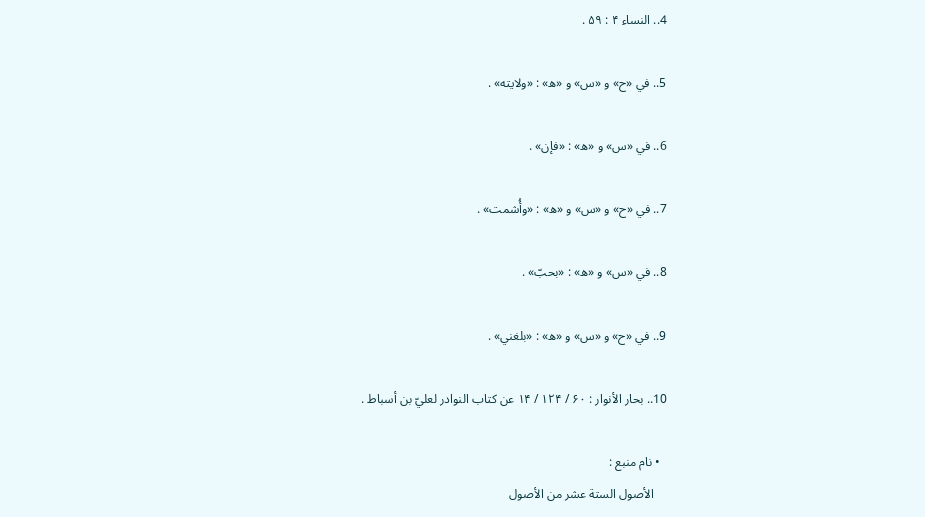4.. النساء ۴ : ۵۹ .

5.. في «ح» و «س» و «ه» : «ولايته» .

6.. في «س» و «ه» : «فإن» .

7.. في «ح» و «س» و «ه» : «وأُشمت» .

8.. في «س» و «ه» : «بحبّ» .

9.. في «ح» و «س» و «ه» : «بلغني» .

10.. بحار الأنوار : ۶۰ / ۱۲۴ / ۱۴ عن كتاب النوادر لعليّ بن أسباط .

  • نام منبع :
    الأصول الستة عشر من الأصول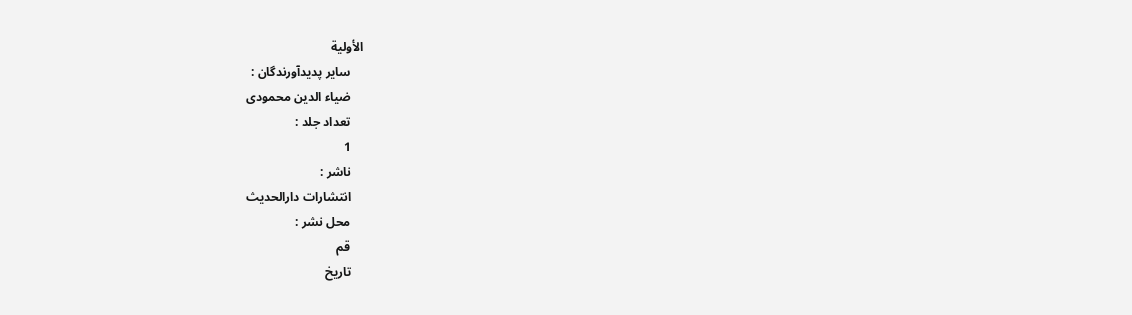الأولیة
    سایر پدیدآورندگان :
    ضیاء الدین محمودى
    تعداد جلد :
    1
    ناشر :
    انتشارات دارالحدیث
    محل نشر :
    قم
    تاریخ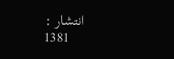انتشار :
    1381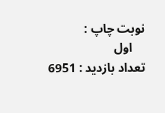نوبت چاپ :
    اول
تعداد بازدید : 6951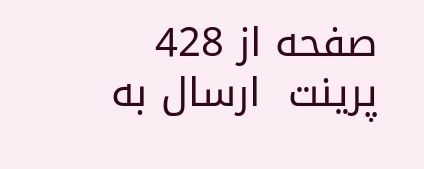صفحه از 428
پرینت  ارسال به